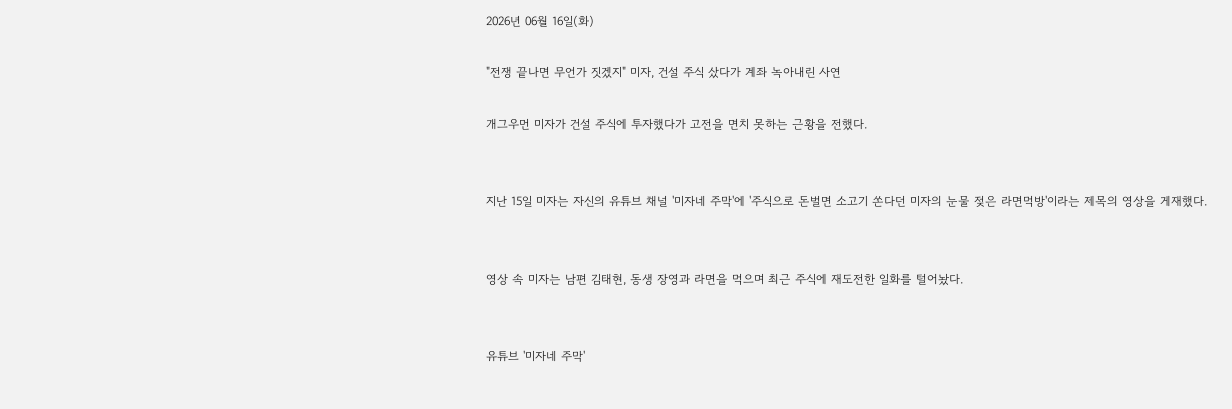2026년 06월 16일(화)

"전쟁 끝나면 무언가 짓겠지" 미자, 건설 주식 샀다가 계좌 녹아내린 사연

개그우먼 미자가 건설 주식에 투자했다가 고전을 면치 못하는 근황을 전했다.


지난 15일 미자는 자신의 유튜브 채널 '미자네 주막'에 '주식으로 돈벌면 소고기 쏜다던 미자의 눈물 젖은 라면먹방'이라는 제목의 영상을 게재했다.


영상 속 미자는 남편 김태현, 동생 장영과 라면을 먹으며 최근 주식에 재도전한 일화를 털어놨다.


유튜브 '미자네 주막'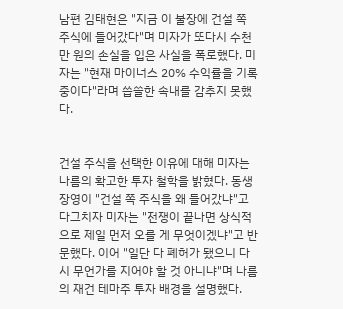남편 김태현은 "지금 이 불장에 건설 쪽 주식에 들어갔다"며 미자가 또다시 수천만 원의 손실을 입은 사실을 폭로했다. 미자는 "현재 마이너스 20% 수익률을 기록 중이다"라며 씁쓸한 속내를 감추지 못했다.


건설 주식을 선택한 이유에 대해 미자는 나름의 확고한 투자 철학을 밝혔다. 동생 장영이 "건설 쪽 주식을 왜 들어갔냐"고 다그치자 미자는 "전쟁이 끝나면 상식적으로 제일 먼저 오를 게 무엇이겠냐"고 반문했다. 이어 "일단 다 폐허가 됐으니 다시 무언가를 지어야 할 것 아니냐"며 나름의 재건 테마주 투자 배경을 설명했다.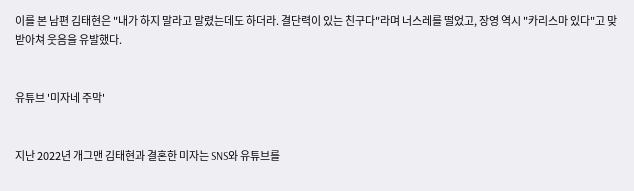이를 본 남편 김태현은 "내가 하지 말라고 말렸는데도 하더라. 결단력이 있는 친구다"라며 너스레를 떨었고, 장영 역시 "카리스마 있다"고 맞받아쳐 웃음을 유발했다.


유튜브 '미자네 주막'


지난 2022년 개그맨 김태현과 결혼한 미자는 SNS와 유튜브를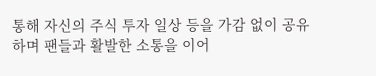통해 자신의 주식 투자 일상 등을 가감 없이 공유하며 팬들과 활발한 소통을 이어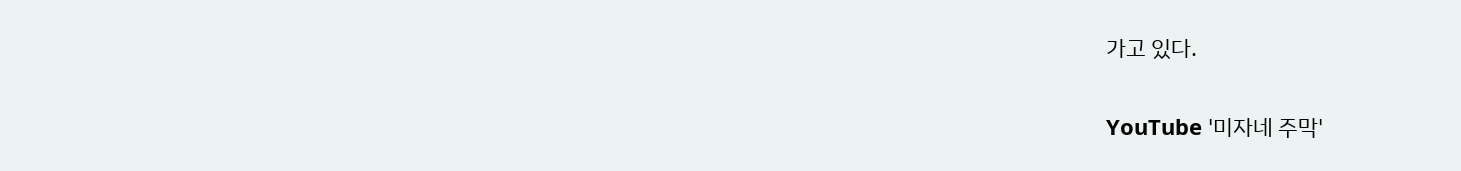가고 있다.


YouTube '미자네 주막'